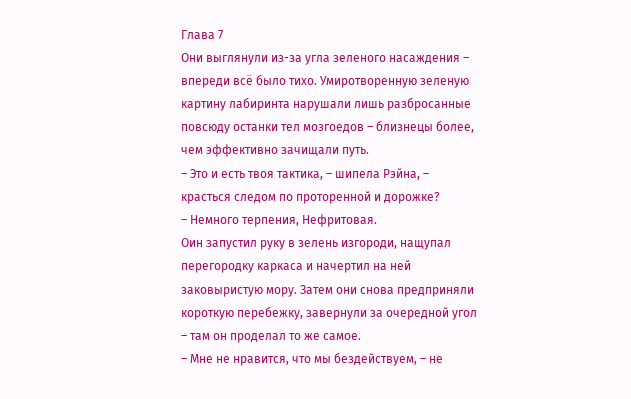Глава 7
Они выглянули из-за угла зеленого насаждения – впереди всё было тихо. Умиротворенную зеленую картину лабиринта нарушали лишь разбросанные повсюду останки тел мозгоедов – близнецы более, чем эффективно зачищали путь.
– Это и есть твоя тактика, – шипела Рэйна, – красться следом по проторенной и дорожке?
– Немного терпения, Нефритовая.
Оин запустил руку в зелень изгороди, нащупал перегородку каркаса и начертил на ней заковыристую мору. Затем они снова предприняли короткую перебежку, завернули за очередной угол – там он проделал то же самое.
– Мне не нравится, что мы бездействуем, – не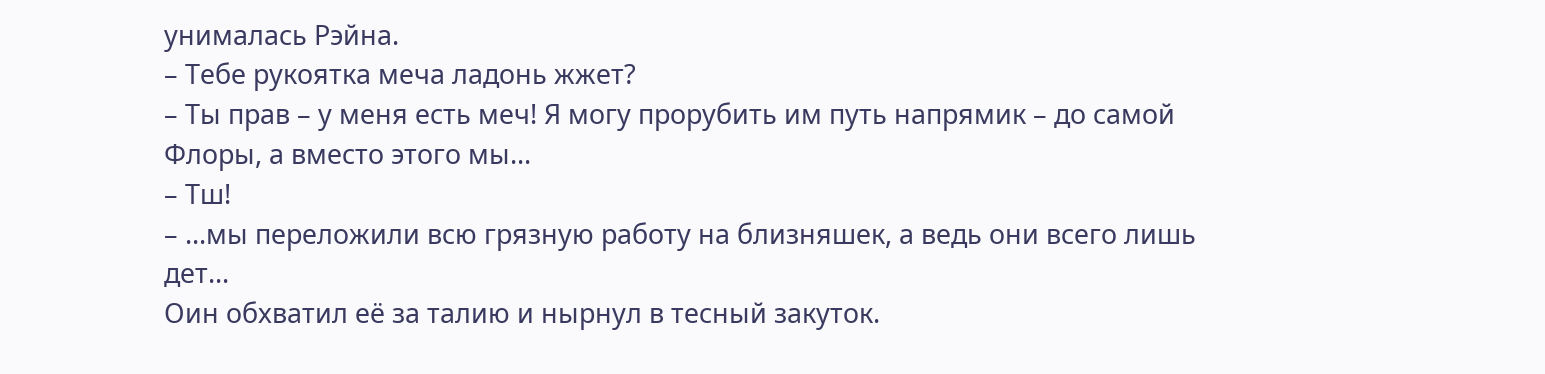унималась Рэйна.
– Тебе рукоятка меча ладонь жжет?
– Ты прав – у меня есть меч! Я могу прорубить им путь напрямик – до самой Флоры, а вместо этого мы...
– Тш!
– ...мы переложили всю грязную работу на близняшек, а ведь они всего лишь дет...
Оин обхватил её за талию и нырнул в тесный закуток.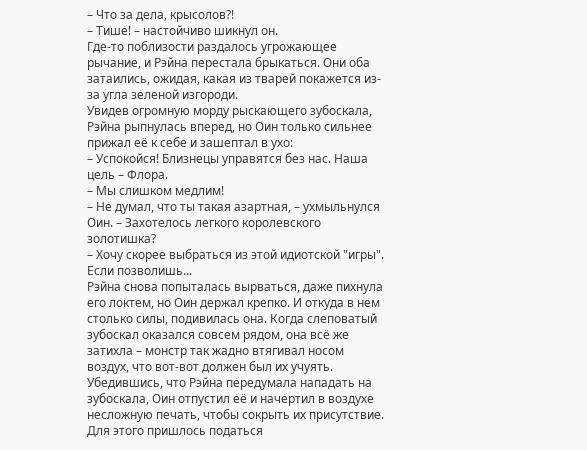– Что за дела, крысолов?!
– Тише! – настойчиво шикнул он.
Где-то поблизости раздалось угрожающее рычание, и Рэйна перестала брыкаться. Они оба затаились, ожидая, какая из тварей покажется из-за угла зеленой изгороди.
Увидев огромную морду рыскающего зубоскала, Рэйна рыпнулась вперед, но Оин только сильнее прижал её к себе и зашептал в ухо:
– Успокойся! Близнецы управятся без нас. Наша цель – Флора.
– Мы слишком медлим!
– Не думал, что ты такая азартная, – ухмыльнулся Оин. – Захотелось легкого королевского золотишка?
– Хочу скорее выбраться из этой идиотской "игры". Если позволишь...
Рэйна снова попыталась вырваться, даже пихнула его локтем, но Оин держал крепко. И откуда в нем столько силы, подивилась она. Когда слеповатый зубоскал оказался совсем рядом, она всё же затихла – монстр так жадно втягивал носом воздух, что вот-вот должен был их учуять.
Убедившись, что Рэйна передумала нападать на зубоскала, Оин отпустил её и начертил в воздухе несложную печать, чтобы сокрыть их присутствие. Для этого пришлось податься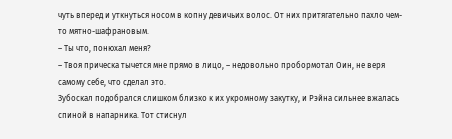чуть вперед и уткнуться носом в копну девичьих волос. От них притягательно пахло чем-то мятно-шафрановым.
– Ты что, понюхал меня?
– Твоя прическа тычется мне прямо в лицо, – недовольно пробормотал Оин, не веря самому себе, что сделал это.
Зубоскал подобрался слишком близко к их укромному закутку, и Рэйна сильнее вжалась спиной в напарника. Тот стиснул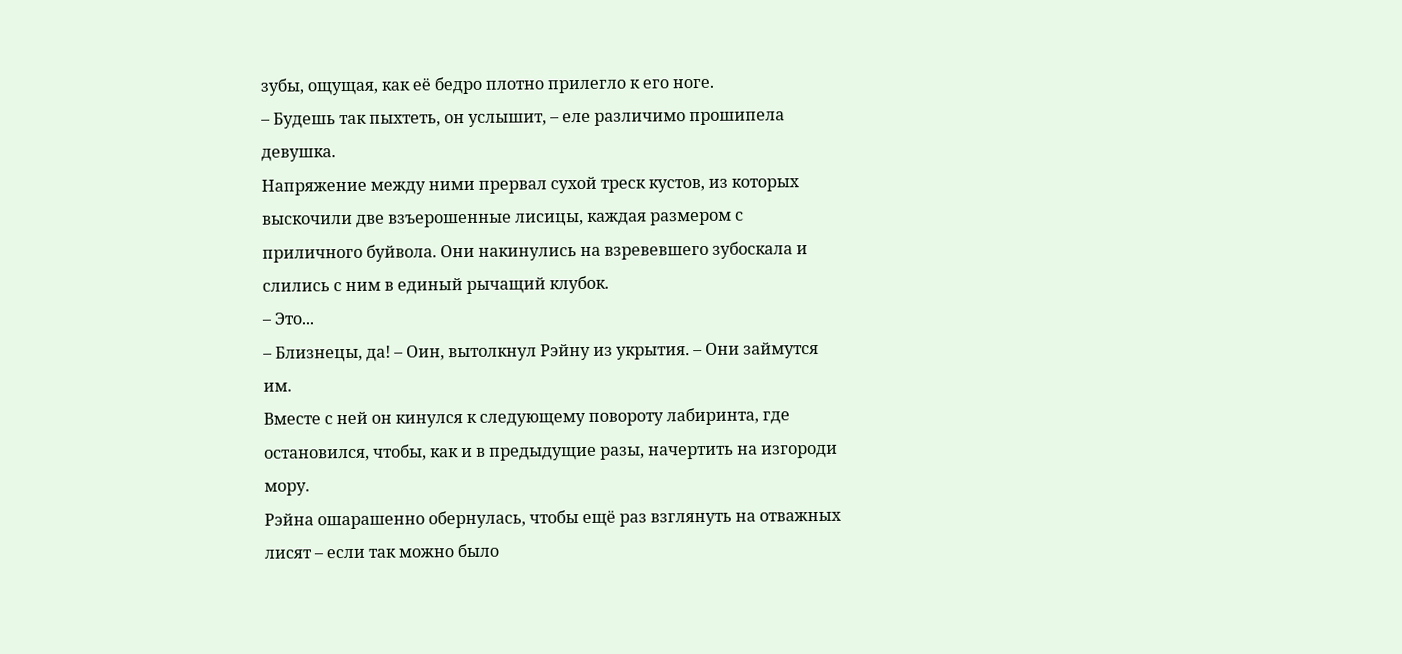зубы, ощущая, как её бедро плотно прилегло к его ноге.
– Будешь так пыхтеть, он услышит, – еле различимо прошипела девушка.
Напряжение между ними прервал сухой треск кустов, из которых выскочили две взъерошенные лисицы, каждая размером с приличного буйвола. Они накинулись на взревевшего зубоскала и слились с ним в единый рычащий клубок.
– Это...
– Близнецы, да! – Оин, вытолкнул Рэйну из укрытия. – Они займутся им.
Вместе с ней он кинулся к следующему повороту лабиринта, где остановился, чтобы, как и в предыдущие разы, начертить на изгороди мору.
Рэйна ошарашенно обернулась, чтобы ещё раз взглянуть на отважных лисят – если так можно было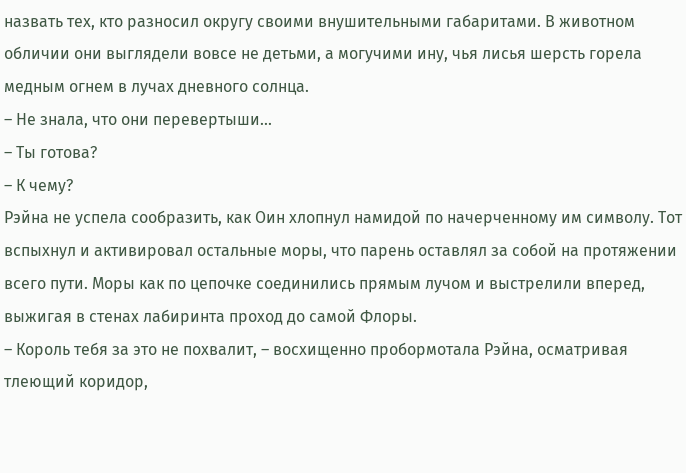назвать тех, кто разносил округу своими внушительными габаритами. В животном обличии они выглядели вовсе не детьми, а могучими ину, чья лисья шерсть горела медным огнем в лучах дневного солнца.
– Не знала, что они перевертыши...
– Ты готова?
– К чему?
Рэйна не успела сообразить, как Оин хлопнул намидой по начерченному им символу. Тот вспыхнул и активировал остальные моры, что парень оставлял за собой на протяжении всего пути. Моры как по цепочке соединились прямым лучом и выстрелили вперед, выжигая в стенах лабиринта проход до самой Флоры.
– Король тебя за это не похвалит, – восхищенно пробормотала Рэйна, осматривая тлеющий коридор,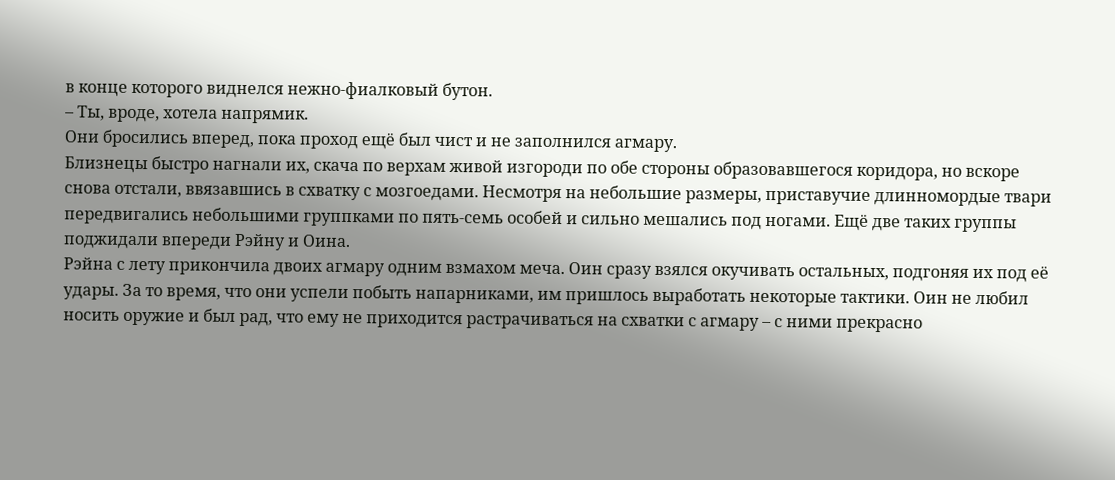в конце которого виднелся нежно-фиалковый бутон.
– Ты, вроде, хотела напрямик.
Они бросились вперед, пока проход ещё был чист и не заполнился агмару.
Близнецы быстро нагнали их, скача по верхам живой изгороди по обе стороны образовавшегося коридора, но вскоре снова отстали, ввязавшись в схватку с мозгоедами. Несмотря на небольшие размеры, приставучие длинномордые твари передвигались небольшими группками по пять-семь особей и сильно мешались под ногами. Ещё две таких группы поджидали впереди Рэйну и Оина.
Рэйна с лету прикончила двоих агмару одним взмахом меча. Оин сразу взялся окучивать остальных, подгоняя их под её удары. За то время, что они успели побыть напарниками, им пришлось выработать некоторые тактики. Оин не любил носить оружие и был рад, что ему не приходится растрачиваться на схватки с агмару – с ними прекрасно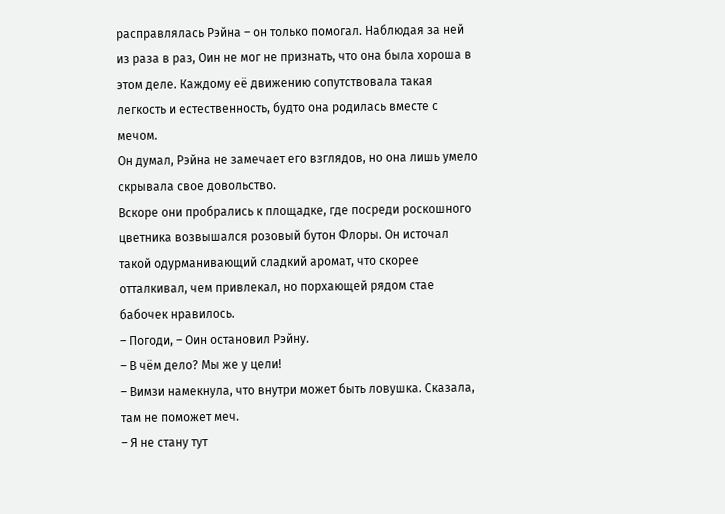расправлялась Рэйна – он только помогал. Наблюдая за ней из раза в раз, Оин не мог не признать, что она была хороша в этом деле. Каждому её движению сопутствовала такая легкость и естественность, будто она родилась вместе с мечом.
Он думал, Рэйна не замечает его взглядов, но она лишь умело скрывала свое довольство.
Вскоре они пробрались к площадке, где посреди роскошного цветника возвышался розовый бутон Флоры. Он источал такой одурманивающий сладкий аромат, что скорее отталкивал, чем привлекал, но порхающей рядом стае бабочек нравилось.
– Погоди, – Оин остановил Рэйну.
– В чём дело? Мы же у цели!
– Вимзи намекнула, что внутри может быть ловушка. Сказала, там не поможет меч.
– Я не стану тут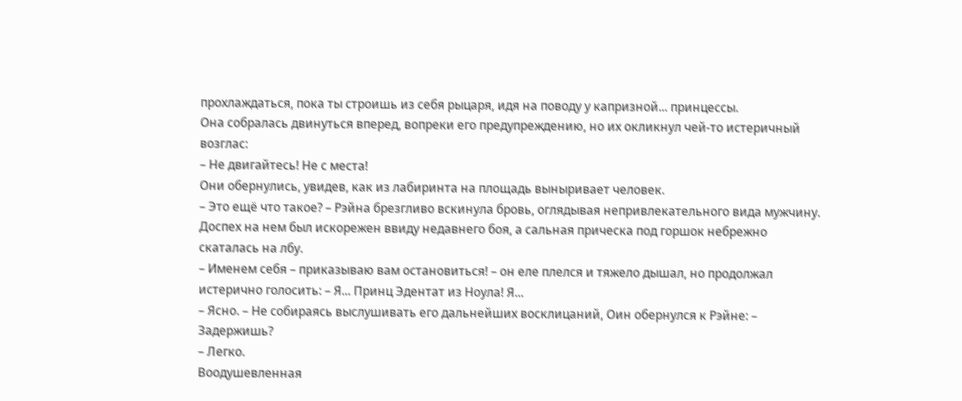прохлаждаться, пока ты строишь из себя рыцаря, идя на поводу у капризной... принцессы.
Она собралась двинуться вперед, вопреки его предупреждению, но их окликнул чей-то истеричный возглас:
– Не двигайтесь! Не с места!
Они обернулись, увидев, как из лабиринта на площадь выныривает человек.
– Это ещё что такое? – Рэйна брезгливо вскинула бровь, оглядывая непривлекательного вида мужчину. Доспех на нем был искорежен ввиду недавнего боя, а сальная прическа под горшок небрежно скаталась на лбу.
– Именем себя – приказываю вам остановиться! – он еле плелся и тяжело дышал, но продолжал истерично голосить: – Я... Принц Эдентат из Ноула! Я...
– Ясно. – Не собираясь выслушивать его дальнейших восклицаний, Оин обернулся к Рэйне: – Задержишь?
– Легко.
Воодушевленная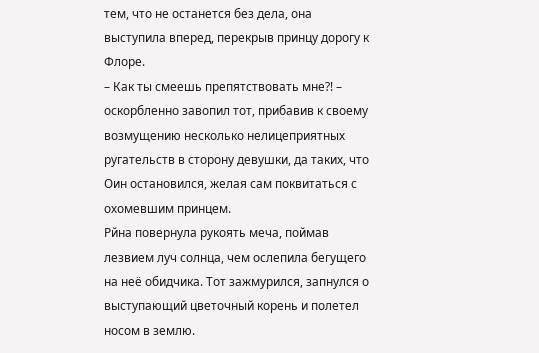тем, что не останется без дела, она выступила вперед, перекрыв принцу дорогу к Флоре.
– Как ты смеешь препятствовать мне?! – оскорбленно завопил тот, прибавив к своему возмущению несколько нелицеприятных ругательств в сторону девушки, да таких, что Оин остановился, желая сам поквитаться с охомевшим принцем.
Рйна повернула рукоять меча, поймав лезвием луч солнца, чем ослепила бегущего на неё обидчика. Тот зажмурился, запнулся о выступающий цветочный корень и полетел носом в землю.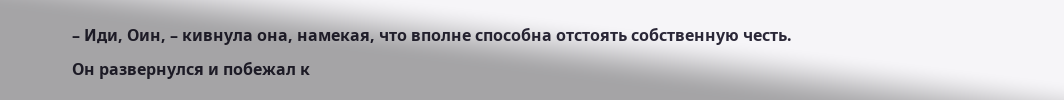– Иди, Оин, – кивнула она, намекая, что вполне способна отстоять собственную честь.
Он развернулся и побежал к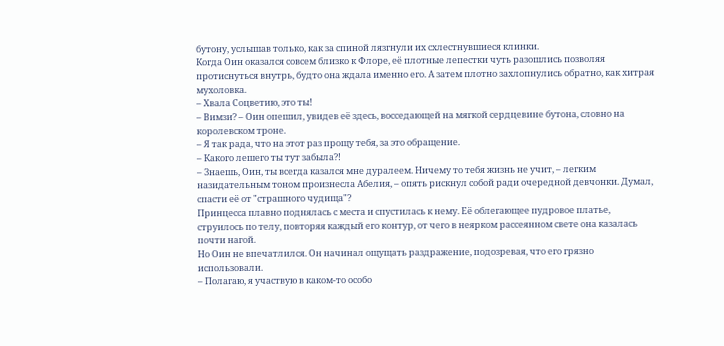бутону, услышав только, как за спиной лязгнули их схлестнувшиеся клинки.
Когда Оин оказался совсем близко к Флоре, её плотные лепестки чуть разошлись позволяя протиснуться внутрь, будто она ждала именно его. А затем плотно захлопнулись обратно, как хитрая мухоловка.
– Хвала Соцветию, это ты!
– Вимзи? – Оин опешил, увидев её здесь, восседающей на мягкой сердцевине бутона, словно на королевском троне.
– Я так рада, что на этот раз прощу тебя, за это обращение.
– Какого лешего ты тут забыла?!
– Знаешь, Оин, ты всегда казался мне дуралеем. Ничему то тебя жизнь не учит, – легким назидательным тоном произнесла Абелия, – опять рискнул собой ради очередной девчонки. Думал, спасти её от "страшного чудища"?
Принцесса плавно поднялась с места и спустилась к нему. Её облегающее пудровое платье, струилось по телу, повторяя каждый его контур, от чего в неярком рассеянном свете она казалась почти нагой.
Но Оин не впечатлился. Он начинал ощущать раздражение, подозревая, что его грязно использовали.
– Полагаю, я участвую в каком-то особо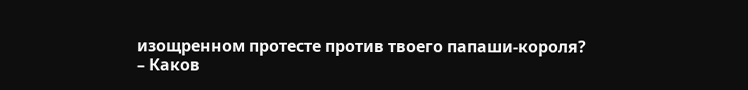изощренном протесте против твоего папаши-короля?
– Каков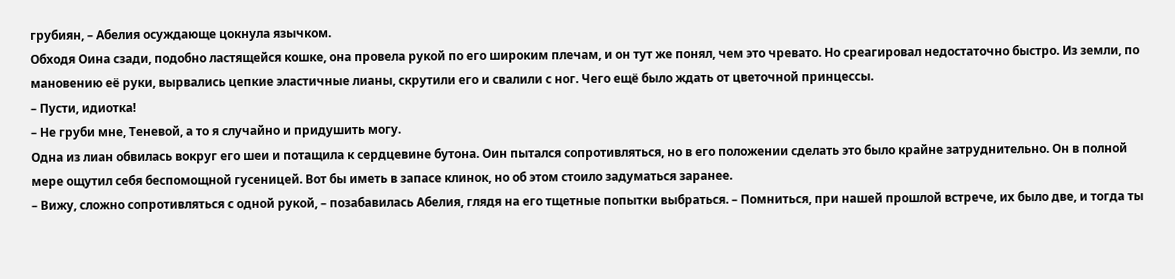грубиян, – Абелия осуждающе цокнула язычком.
Обходя Оина сзади, подобно ластящейся кошке, она провела рукой по его широким плечам, и он тут же понял, чем это чревато. Но среагировал недостаточно быстро. Из земли, по мановению её руки, вырвались цепкие эластичные лианы, скрутили его и свалили с ног. Чего ещё было ждать от цветочной принцессы.
– Пусти, идиотка!
– Не груби мне, Теневой, а то я случайно и придушить могу.
Одна из лиан обвилась вокруг его шеи и потащила к сердцевине бутона. Оин пытался сопротивляться, но в его положении сделать это было крайне затруднительно. Он в полной мере ощутил себя беспомощной гусеницей. Вот бы иметь в запасе клинок, но об этом стоило задуматься заранее.
– Вижу, сложно сопротивляться с одной рукой, – позабавилась Абелия, глядя на его тщетные попытки выбраться. – Помниться, при нашей прошлой встрече, их было две, и тогда ты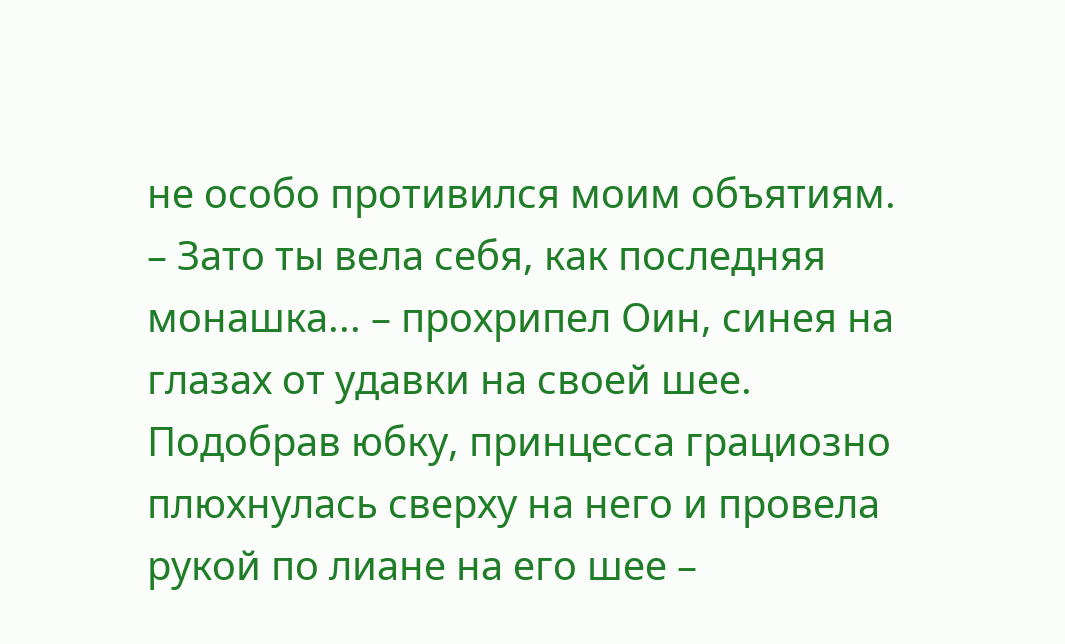не особо противился моим объятиям.
– Зато ты вела себя, как последняя монашка... – прохрипел Оин, синея на глазах от удавки на своей шее.
Подобрав юбку, принцесса грациозно плюхнулась сверху на него и провела рукой по лиане на его шее –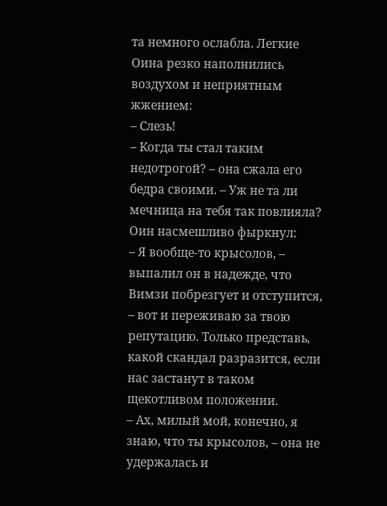та немного ослабла. Легкие Оина резко наполнились воздухом и неприятным жжением:
– Слезь!
– Когда ты стал таким недотрогой? – она сжала его бедра своими. – Уж не та ли мечница на тебя так повлияла?
Оин насмешливо фыркнул:
– Я вообще-то крысолов, – выпалил он в надежде, что Вимзи побрезгует и отступится, – вот и переживаю за твою репутацию. Только представь, какой скандал разразится, если нас застанут в таком щекотливом положении.
– Ах, милый мой, конечно, я знаю, что ты крысолов, – она не удержалась и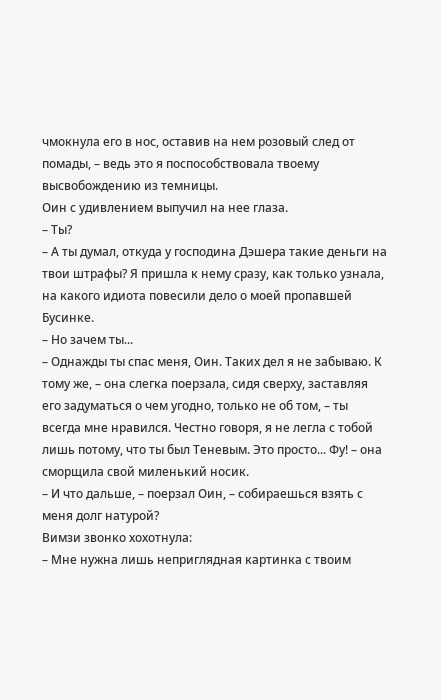чмокнула его в нос, оставив на нем розовый след от помады, – ведь это я поспособствовала твоему высвобождению из темницы.
Оин с удивлением выпучил на нее глаза.
– Ты?
– А ты думал, откуда у господина Дэшера такие деньги на твои штрафы? Я пришла к нему сразу, как только узнала, на какого идиота повесили дело о моей пропавшей Бусинке.
– Но зачем ты...
– Однажды ты спас меня, Оин. Таких дел я не забываю. К тому же, – она слегка поерзала, сидя сверху, заставляя его задуматься о чем угодно, только не об том, – ты всегда мне нравился. Честно говоря, я не легла с тобой лишь потому, что ты был Теневым. Это просто... Фу! – она сморщила свой миленький носик.
– И что дальше, – поерзал Оин, – собираешься взять с меня долг натурой?
Вимзи звонко хохотнула:
– Мне нужна лишь неприглядная картинка с твоим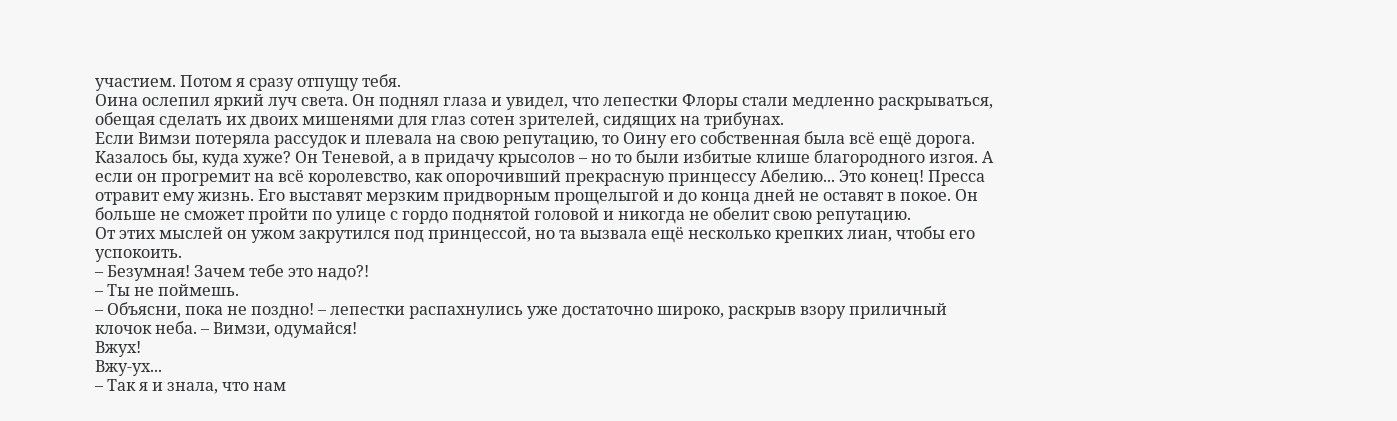участием. Потом я сразу отпущу тебя.
Оина ослепил яркий луч света. Он поднял глаза и увидел, что лепестки Флоры стали медленно раскрываться, обещая сделать их двоих мишенями для глаз сотен зрителей, сидящих на трибунах.
Если Вимзи потеряла рассудок и плевала на свою репутацию, то Оину его собственная была всё ещё дорога. Казалось бы, куда хуже? Он Теневой, а в придачу крысолов – но то были избитые клише благородного изгоя. А если он прогремит на всё королевство, как опорочивший прекрасную принцессу Абелию... Это конец! Пресса отравит ему жизнь. Его выставят мерзким придворным прощелыгой и до конца дней не оставят в покое. Он больше не сможет пройти по улице с гордо поднятой головой и никогда не обелит свою репутацию.
От этих мыслей он ужом закрутился под принцессой, но та вызвала ещё несколько крепких лиан, чтобы его успокоить.
– Безумная! Зачем тебе это надо?!
– Ты не поймешь.
– Объясни, пока не поздно! – лепестки распахнулись уже достаточно широко, раскрыв взору приличный клочок неба. – Вимзи, одумайся!
Вжух!
Вжу-ух...
– Так я и знала, что нам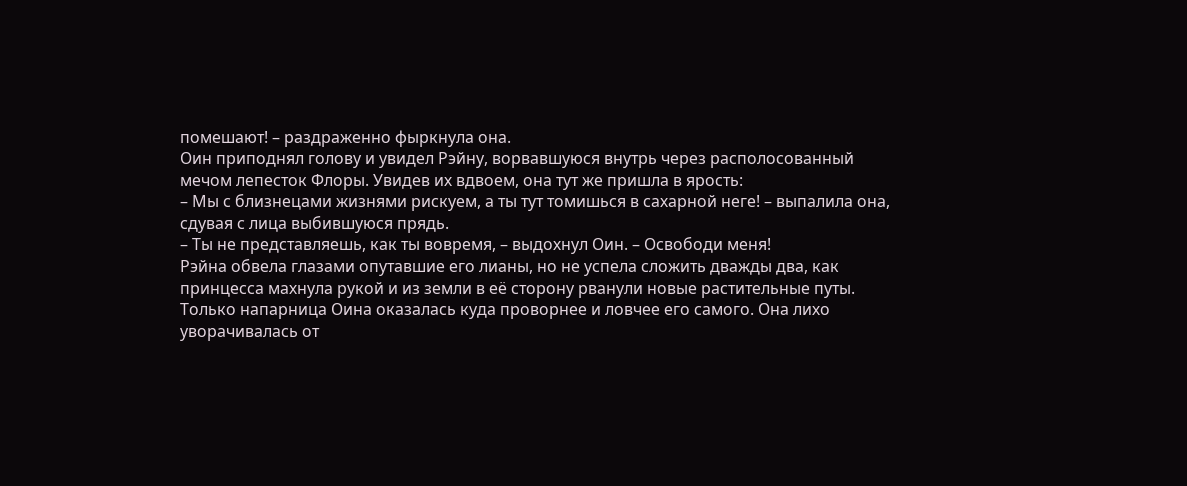помешают! – раздраженно фыркнула она.
Оин приподнял голову и увидел Рэйну, ворвавшуюся внутрь через располосованный мечом лепесток Флоры. Увидев их вдвоем, она тут же пришла в ярость:
– Мы с близнецами жизнями рискуем, а ты тут томишься в сахарной неге! – выпалила она, сдувая с лица выбившуюся прядь.
– Ты не представляешь, как ты вовремя, – выдохнул Оин. – Освободи меня!
Рэйна обвела глазами опутавшие его лианы, но не успела сложить дважды два, как принцесса махнула рукой и из земли в её сторону рванули новые растительные путы. Только напарница Оина оказалась куда проворнее и ловчее его самого. Она лихо уворачивалась от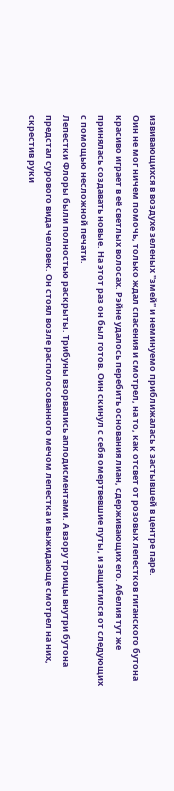извивающихся в воздухе зеленых "змей" и неминуемо приближалась к застывшей в центре паре.
Оин не мог ничем помочь, только ждал спасения и смотрел, на то, как отсвет от розовых лепестков гиганского бутона красиво играет в её светлых волосах. Рэйне удалось перебить основания лиан, сдерживающих его. Абелия тут же принялась создавать новые. На этот раз он был готов. Оин скинул с себя омертвевшие путы, и защитился от следующих с помощью несложной печати.
Лепестки Флоры были полностью раскрыты. Трибуны взорвались аплодисментами. А взору троицы внутри бутона предстал сурового вида человек. Он стоял возле располосованного мечом лепестка и выжидающе смотрел на них, скрестив руки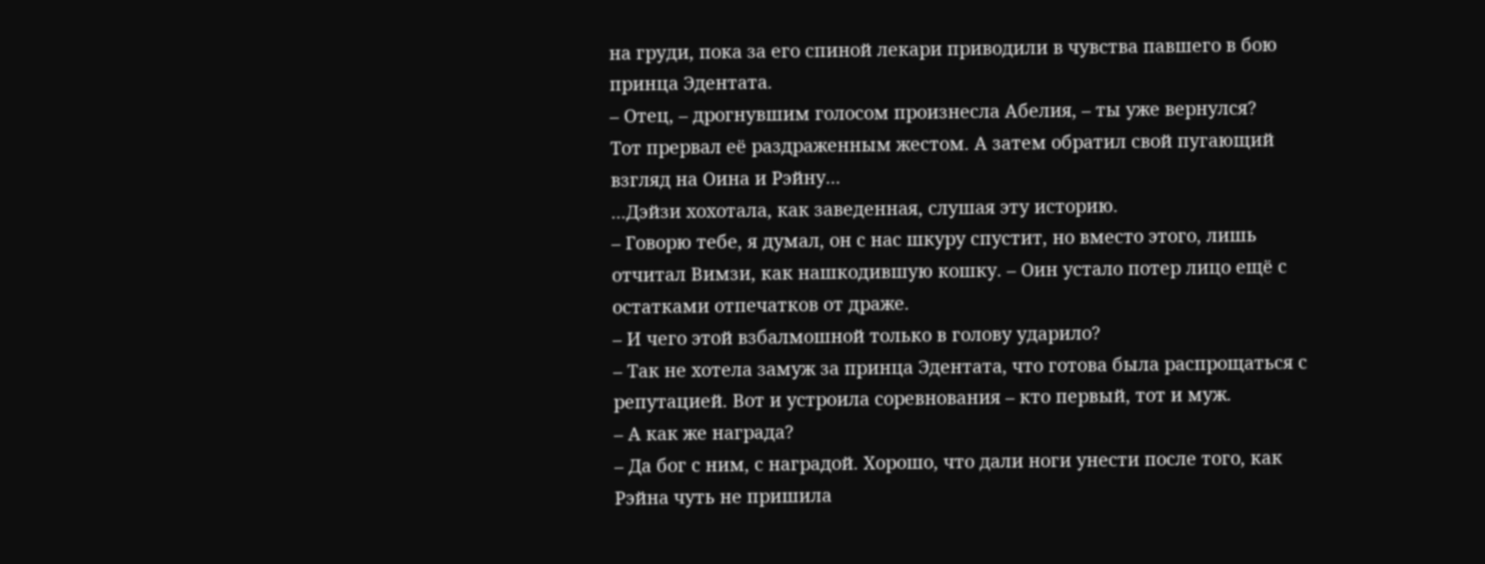на груди, пока за его спиной лекари приводили в чувства павшего в бою принца Эдентата.
– Отец, – дрогнувшим голосом произнесла Абелия, – ты уже вернулся?
Тот прервал её раздраженным жестом. А затем обратил свой пугающий взгляд на Оина и Рэйну...
...Дэйзи хохотала, как заведенная, слушая эту историю.
– Говорю тебе, я думал, он с нас шкуру спустит, но вместо этого, лишь отчитал Вимзи, как нашкодившую кошку. – Оин устало потер лицо ещё с остатками отпечатков от драже.
– И чего этой взбалмошной только в голову ударило?
– Так не хотела замуж за принца Эдентата, что готова была распрощаться с репутацией. Вот и устроила соревнования – кто первый, тот и муж.
– А как же награда?
– Да бог с ним, с наградой. Хорошо, что дали ноги унести после того, как Рэйна чуть не пришила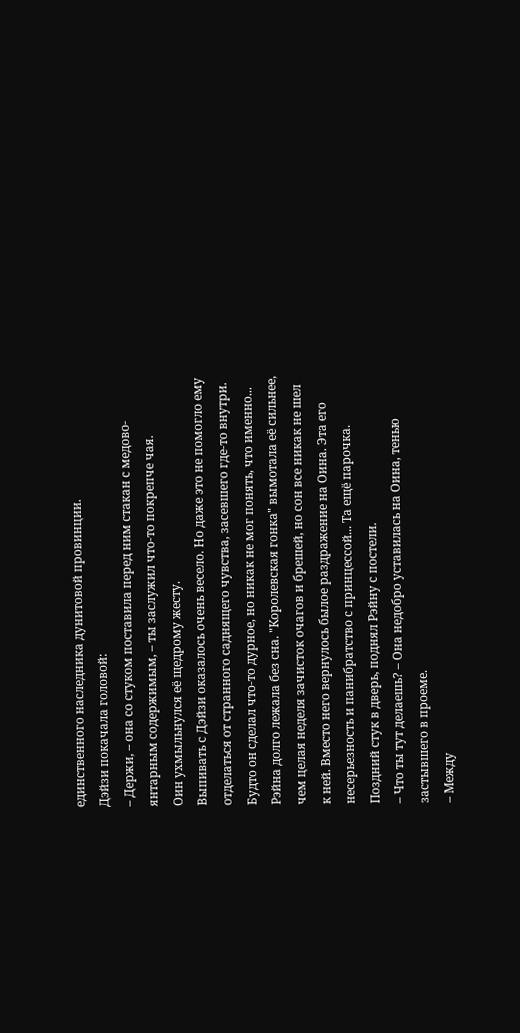единственного наследника дунитовой провинции.
Дэйзи покачала головой:
– Держи, – она со стуком поставила перед ним стакан с медово-янтарным содержимым, – ты заслужил что-то покрепче чая.
Оин ухмыльнулся её щедрому жесту.
Выпивать с Дэйзи оказалось очень весело. Но даже это не помогло ему отделаться от странного саднящего чувства, засевшего где-то внутри. Будто он сделал что-то дурное, но никак не мог понять, что именно...
Рэйна долго лежала без сна. "Королевская гонка" вымотала её сильнее, чем целая неделя зачисток очагов и брешей, но сон все никак не шел к ней. Вместо него вернулось былое раздражение на Оина. Эта его несерьезность и панибратство с принцессой... Та ещё парочка.
Поздний стук в дверь, поднял Рэйну с постели.
– Что ты тут делаешь? – Она недобро уставилась на Оина, тенью застывшего в проеме.
– Между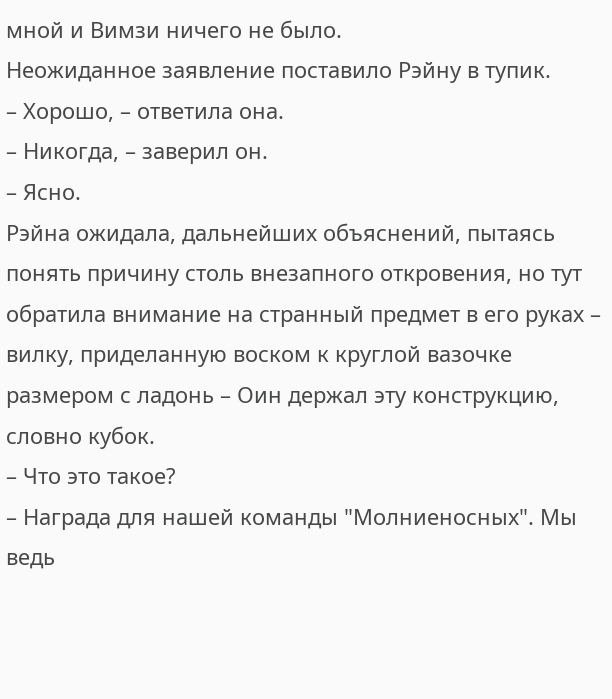мной и Вимзи ничего не было.
Неожиданное заявление поставило Рэйну в тупик.
– Хорошо, – ответила она.
– Никогда, – заверил он.
– Ясно.
Рэйна ожидала, дальнейших объяснений, пытаясь понять причину столь внезапного откровения, но тут обратила внимание на странный предмет в его руках – вилку, приделанную воском к круглой вазочке размером с ладонь – Оин держал эту конструкцию, словно кубок.
– Что это такое?
– Награда для нашей команды "Молниеносных". Мы ведь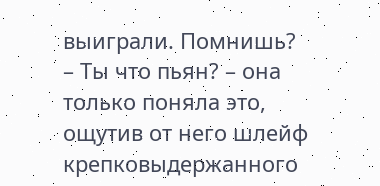выиграли. Помнишь?
– Ты что пьян? – она только поняла это, ощутив от него шлейф крепковыдержанного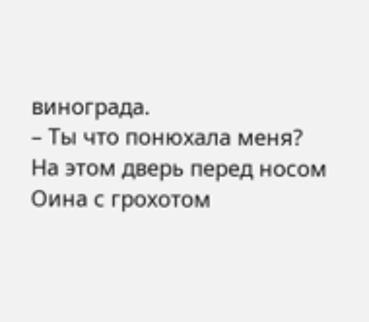винограда.
– Ты что понюхала меня?
На этом дверь перед носом Оина с грохотом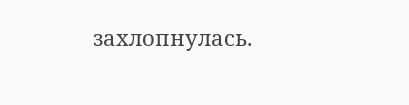захлопнулась.